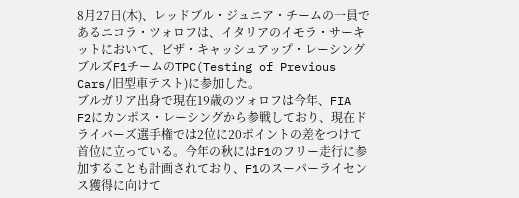8月27日(木)、レッドブル・ジュニア・チームの一員であるニコラ・ツォロフは、イタリアのイモラ・サーキットにおいて、ビザ・キャッシュアップ・レーシングブルズF1チームのTPC(Testing of Previous Cars/旧型車テスト)に参加した。
ブルガリア出身で現在19歳のツォロフは今年、FIA F2にカンポス・レーシングから参戦しており、現在ドライバーズ選手権では2位に20ポイントの差をつけて首位に立っている。今年の秋にはF1のフリー走行に参加することも計画されており、F1のスーパーライセンス獲得に向けて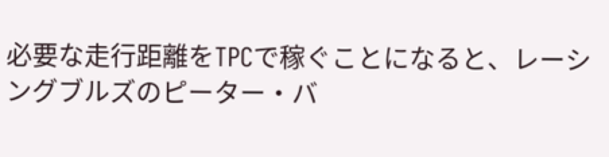必要な走行距離をTPCで稼ぐことになると、レーシングブルズのピーター・バ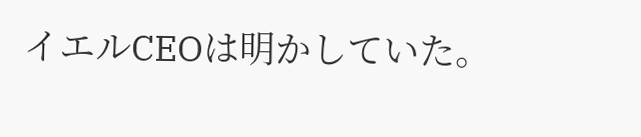イエルCEOは明かしていた。